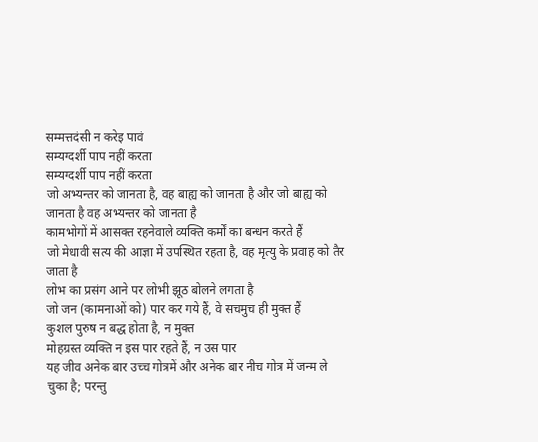सम्मत्तदंसी न करेइ पावं
सम्यग्दर्शी पाप नहीं करता
सम्यग्दर्शी पाप नहीं करता
जो अभ्यन्तर को जानता है, वह बाह्य को जानता है और जो बाह्य को जानता है वह अभ्यन्तर को जानता है
कामभोगों में आसक्त रहनेवाले व्यक्ति कर्मों का बन्धन करते हैं
जो मेधावी सत्य की आज्ञा में उपस्थित रहता है, वह मृत्यु के प्रवाह को तैर जाता है
लोभ का प्रसंग आने पर लोभी झूठ बोलने लगता है
जो जन (कामनाओं को) पार कर गये हैं, वे सचमुच ही मुक्त हैं
कुशल पुरुष न बद्ध होता है, न मुक्त
मोहग्रस्त व्यक्ति न इस पार रहते हैं, न उस पार
यह जीव अनेक बार उच्च गोत्रमें और अनेक बार नीच गोत्र में जन्म ले चुका है; परन्तु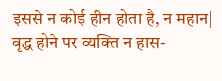इससे न कोई हीन होता है, न महान|
वृद्ध होने पर व्यक्ति न हास-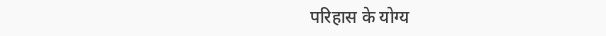परिहास के योग्य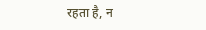रहता है, न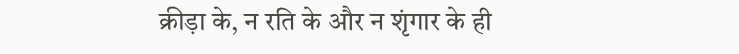क्रीड़ा के, न रति के और न शृंगार के ही